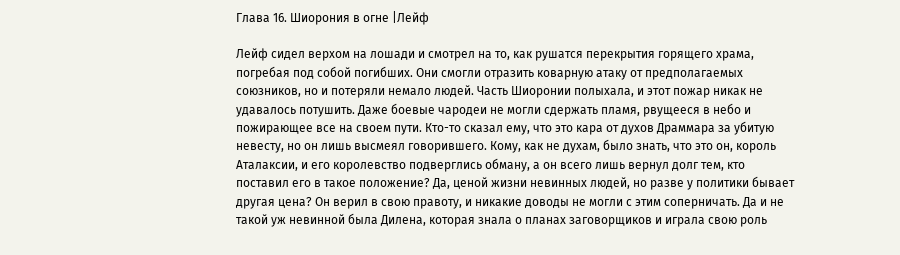Глава 16. Шиорония в огне |Лейф

Лейф сидел верхом на лошади и смотрел на то, как рушатся перекрытия горящего храма, погребая под собой погибших. Они смогли отразить коварную атаку от предполагаемых союзников, но и потеряли немало людей. Часть Шиоронии полыхала, и этот пожар никак не удавалось потушить. Даже боевые чародеи не могли сдержать пламя, рвущееся в небо и пожирающее все на своем пути. Кто-то сказал ему, что это кара от духов Драммара за убитую невесту, но он лишь высмеял говорившего. Кому, как не духам, было знать, что это он, король Аталаксии, и его королевство подверглись обману, а он всего лишь вернул долг тем, кто поставил его в такое положение? Да, ценой жизни невинных людей, но разве у политики бывает другая цена? Он верил в свою правоту, и никакие доводы не могли с этим соперничать. Да и не такой уж невинной была Дилена, которая знала о планах заговорщиков и играла свою роль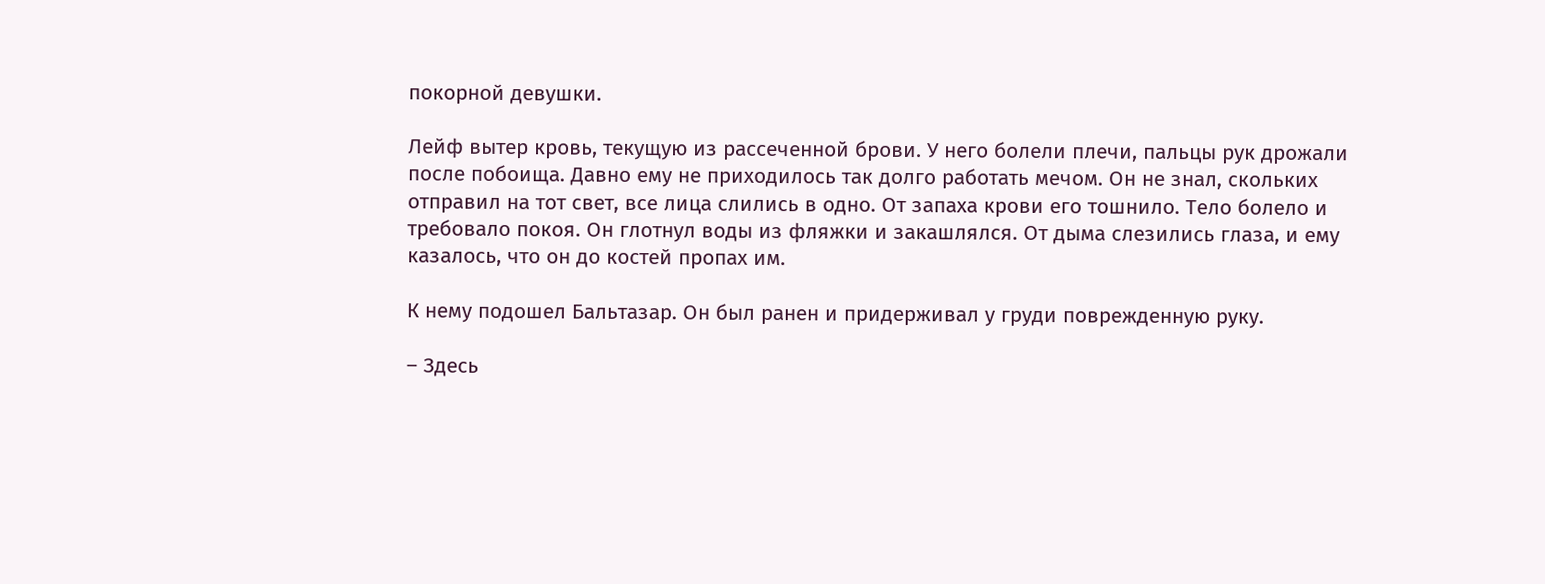покорной девушки.

Лейф вытер кровь, текущую из рассеченной брови. У него болели плечи, пальцы рук дрожали после побоища. Давно ему не приходилось так долго работать мечом. Он не знал, скольких отправил на тот свет, все лица слились в одно. От запаха крови его тошнило. Тело болело и требовало покоя. Он глотнул воды из фляжки и закашлялся. От дыма слезились глаза, и ему казалось, что он до костей пропах им.

К нему подошел Бальтазар. Он был ранен и придерживал у груди поврежденную руку.

– Здесь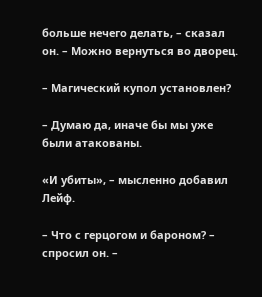больше нечего делать, – сказал он. – Можно вернуться во дворец.

– Магический купол установлен?

– Думаю да, иначе бы мы уже были атакованы.

«И убиты», – мысленно добавил Лейф.

– Что с герцогом и бароном? – спросил он. –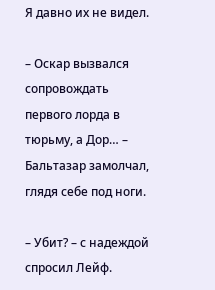Я давно их не видел.

– Оскар вызвался сопровождать первого лорда в тюрьму, а Дор… – Бальтазар замолчал, глядя себе под ноги.

– Убит? – с надеждой спросил Лейф.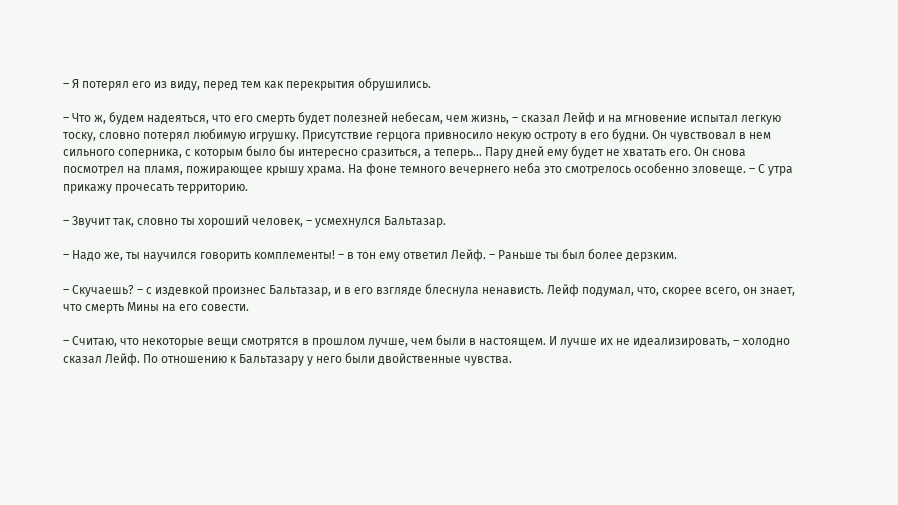– Я потерял его из виду, перед тем как перекрытия обрушились.

– Что ж, будем надеяться, что его смерть будет полезней небесам, чем жизнь, – сказал Лейф и на мгновение испытал легкую тоску, словно потерял любимую игрушку. Присутствие герцога привносило некую остроту в его будни. Он чувствовал в нем сильного соперника, с которым было бы интересно сразиться, а теперь… Пару дней ему будет не хватать его. Он снова посмотрел на пламя, пожирающее крышу храма. На фоне темного вечернего неба это смотрелось особенно зловеще. – С утра прикажу прочесать территорию.

– Звучит так, словно ты хороший человек, – усмехнулся Бальтазар.

– Надо же, ты научился говорить комплементы! – в тон ему ответил Лейф. – Раньше ты был более дерзким.

– Скучаешь? – с издевкой произнес Бальтазар, и в его взгляде блеснула ненависть. Лейф подумал, что, скорее всего, он знает, что смерть Мины на его совести.

– Считаю, что некоторые вещи смотрятся в прошлом лучше, чем были в настоящем. И лучше их не идеализировать, – холодно сказал Лейф. По отношению к Бальтазару у него были двойственные чувства.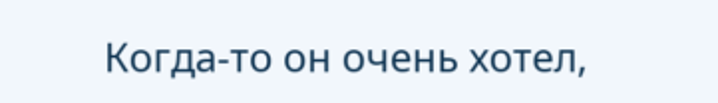Когда-то он очень хотел,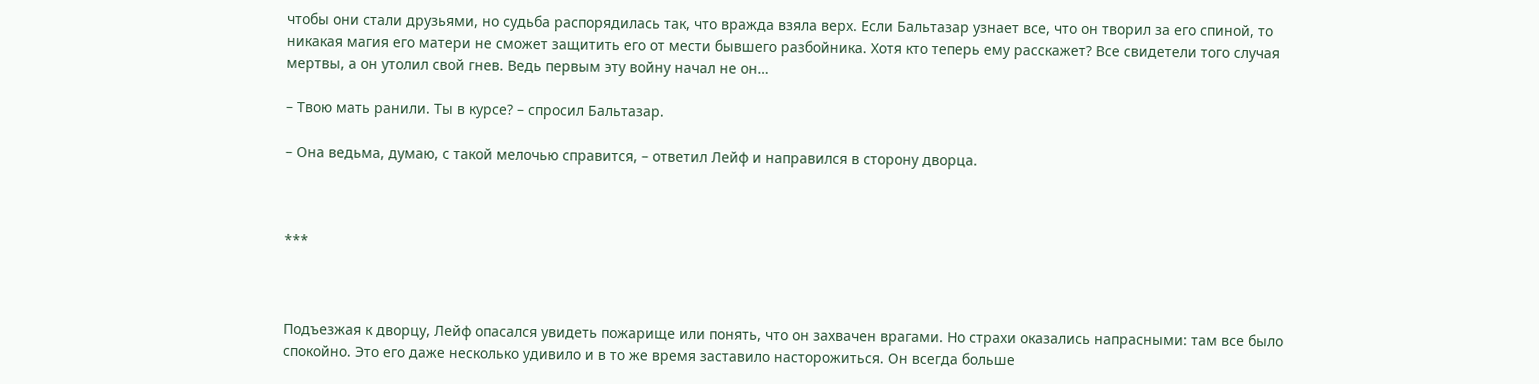чтобы они стали друзьями, но судьба распорядилась так, что вражда взяла верх. Если Бальтазар узнает все, что он творил за его спиной, то никакая магия его матери не сможет защитить его от мести бывшего разбойника. Хотя кто теперь ему расскажет? Все свидетели того случая мертвы, а он утолил свой гнев. Ведь первым эту войну начал не он…

– Твою мать ранили. Ты в курсе? – спросил Бальтазар.

– Она ведьма, думаю, с такой мелочью справится, – ответил Лейф и направился в сторону дворца.



***



Подъезжая к дворцу, Лейф опасался увидеть пожарище или понять, что он захвачен врагами. Но страхи оказались напрасными: там все было спокойно. Это его даже несколько удивило и в то же время заставило насторожиться. Он всегда больше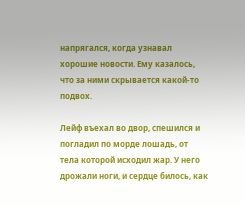напрягался, когда узнавал хорошие новости. Ему казалось, что за ними скрывается какой-то подвох.

Лейф въехал во двор, спешился и погладил по морде лошадь, от тела которой исходил жар. У него дрожали ноги, и сердце билось, как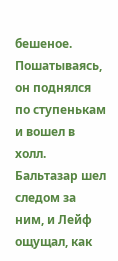бешеное. Пошатываясь, он поднялся по ступенькам и вошел в холл. Бальтазар шел следом за ним, и Лейф ощущал, как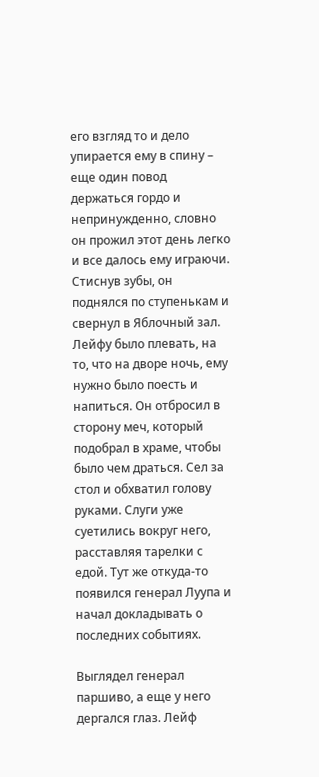его взгляд то и дело упирается ему в спину – еще один повод держаться гордо и непринужденно, словно он прожил этот день легко и все далось ему играючи. Стиснув зубы, он поднялся по ступенькам и свернул в Яблочный зал. Лейфу было плевать, на то, что на дворе ночь, ему нужно было поесть и напиться. Он отбросил в сторону меч, который подобрал в храме, чтобы было чем драться. Сел за стол и обхватил голову руками. Слуги уже суетились вокруг него, расставляя тарелки с едой. Тут же откуда-то появился генерал Луупа и начал докладывать о последних событиях.

Выглядел генерал паршиво, а еще у него дергался глаз. Лейф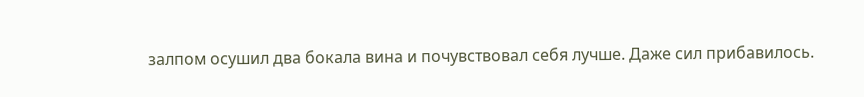залпом осушил два бокала вина и почувствовал себя лучше. Даже сил прибавилось.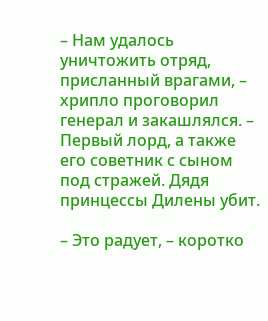– Нам удалось уничтожить отряд, присланный врагами, – хрипло проговорил генерал и закашлялся. – Первый лорд, а также его советник с сыном под стражей. Дядя принцессы Дилены убит.

– Это радует, – коротко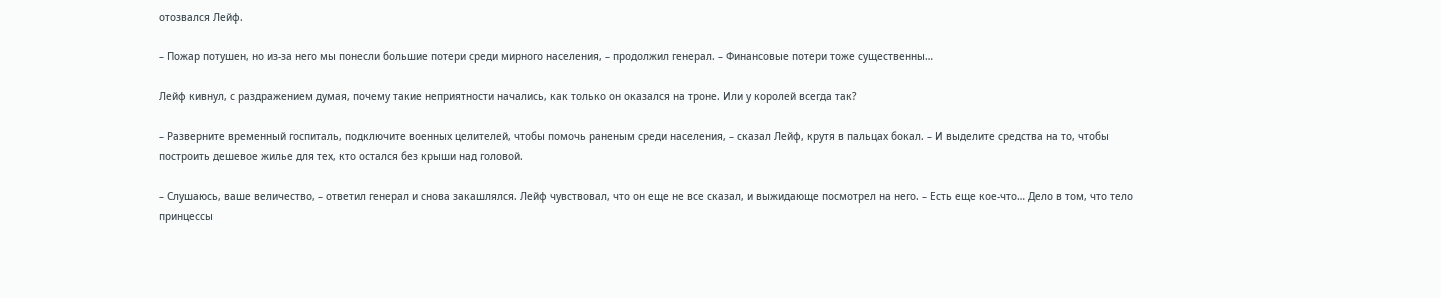отозвался Лейф.

– Пожар потушен, но из-за него мы понесли большие потери среди мирного населения, – продолжил генерал. – Финансовые потери тоже существенны…

Лейф кивнул, с раздражением думая, почему такие неприятности начались, как только он оказался на троне. Или у королей всегда так?

– Разверните временный госпиталь, подключите военных целителей, чтобы помочь раненым среди населения, – сказал Лейф, крутя в пальцах бокал. – И выделите средства на то, чтобы построить дешевое жилье для тех, кто остался без крыши над головой.

– Слушаюсь, ваше величество, – ответил генерал и снова закашлялся. Лейф чувствовал, что он еще не все сказал, и выжидающе посмотрел на него. – Есть еще кое-что… Дело в том, что тело принцессы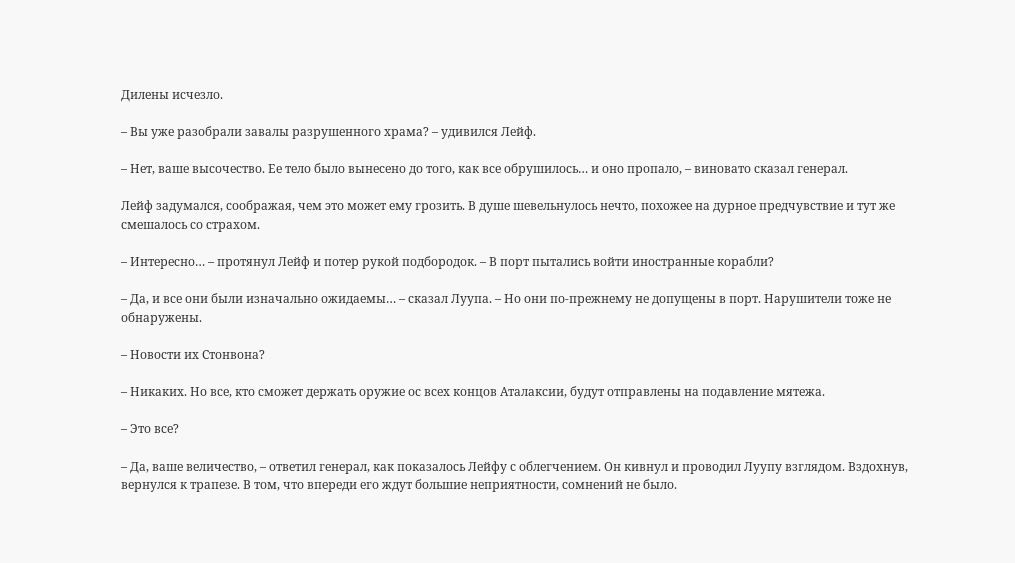Дилены исчезло.

– Вы уже разобрали завалы разрушенного храма? – удивился Лейф.

– Нет, ваше высочество. Ее тело было вынесено до того, как все обрушилось… и оно пропало, – виновато сказал генерал.

Лейф задумался, соображая, чем это может ему грозить. В душе шевельнулось нечто, похожее на дурное предчувствие и тут же смешалось со страхом.

– Интересно… – протянул Лейф и потер рукой подбородок. – В порт пытались войти иностранные корабли?

– Да, и все они были изначально ожидаемы… – сказал Луупа. – Но они по-прежнему не допущены в порт. Нарушители тоже не обнаружены.

– Новости их Стонвона?

– Никаких. Но все, кто сможет держать оружие ос всех концов Аталаксии, будут отправлены на подавление мятежа.

– Это все?

– Да, ваше величество, – ответил генерал, как показалось Лейфу с облегчением. Он кивнул и проводил Луупу взглядом. Вздохнув, вернулся к трапезе. В том, что впереди его ждут большие неприятности, сомнений не было.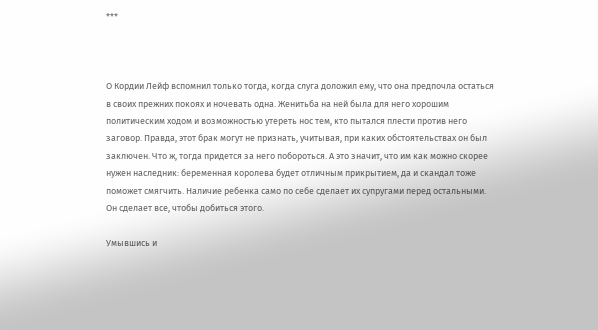***



О Кордии Лейф вспомнил только тогда, когда слуга доложил ему, что она предпочла остаться в своих прежних покоях и ночевать одна. Женитьба на ней была для него хорошим политическим ходом и возможностью утереть нос тем, кто пытался плести против него заговор. Правда, этот брак могут не признать, учитывая, при каких обстоятельствах он был заключен. Что ж, тогда придется за него побороться. А это значит, что им как можно скорее нужен наследник: беременная королева будет отличным прикрытием, да и скандал тоже поможет смягчить. Наличие ребенка само по себе сделает их супругами перед остальными. Он сделает все, чтобы добиться этого.

Умывшись и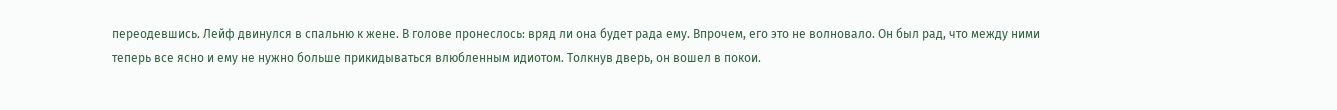переодевшись. Лейф двинулся в спальню к жене. В голове пронеслось: вряд ли она будет рада ему. Впрочем, его это не волновало. Он был рад, что между ними теперь все ясно и ему не нужно больше прикидываться влюбленным идиотом. Толкнув дверь, он вошел в покои.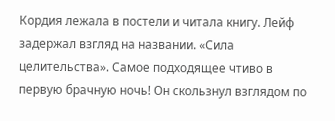Кордия лежала в постели и читала книгу. Лейф задержал взгляд на названии. «Сила целительства». Самое подходящее чтиво в первую брачную ночь! Он скользнул взглядом по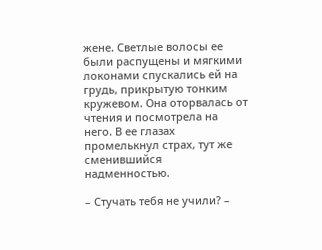жене. Светлые волосы ее были распущены и мягкими локонами спускались ей на грудь, прикрытую тонким кружевом. Она оторвалась от чтения и посмотрела на него. В ее глазах промелькнул страх, тут же сменившийся надменностью.

– Стучать тебя не учили? –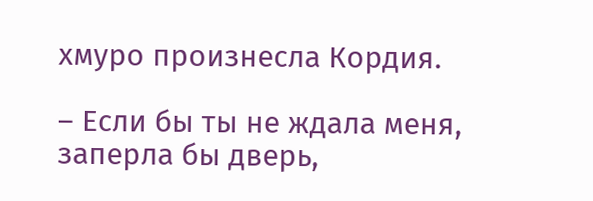хмуро произнесла Кордия.

– Если бы ты не ждала меня, заперла бы дверь,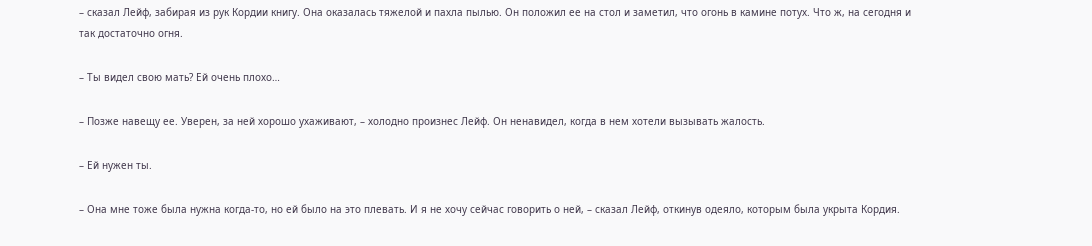– сказал Лейф, забирая из рук Кордии книгу. Она оказалась тяжелой и пахла пылью. Он положил ее на стол и заметил, что огонь в камине потух. Что ж, на сегодня и так достаточно огня.

– Ты видел свою мать? Ей очень плохо…

– Позже навещу ее. Уверен, за ней хорошо ухаживают, – холодно произнес Лейф. Он ненавидел, когда в нем хотели вызывать жалость.

– Ей нужен ты.

– Она мне тоже была нужна когда-то, но ей было на это плевать. И я не хочу сейчас говорить о ней, – сказал Лейф, откинув одеяло, которым была укрыта Кордия.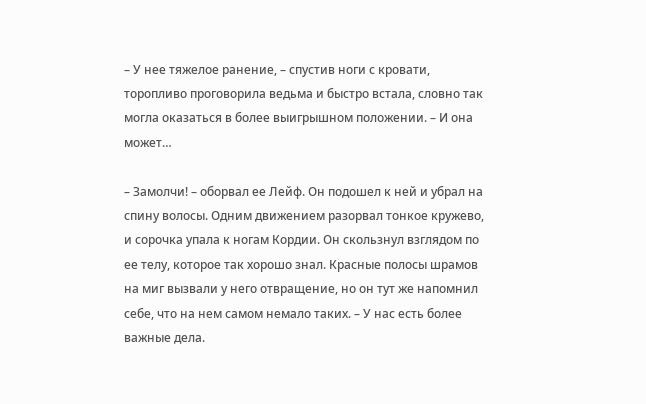– У нее тяжелое ранение, – спустив ноги с кровати, торопливо проговорила ведьма и быстро встала, словно так могла оказаться в более выигрышном положении. – И она может…

– Замолчи! – оборвал ее Лейф. Он подошел к ней и убрал на спину волосы. Одним движением разорвал тонкое кружево, и сорочка упала к ногам Кордии. Он скользнул взглядом по ее телу, которое так хорошо знал. Красные полосы шрамов на миг вызвали у него отвращение, но он тут же напомнил себе, что на нем самом немало таких. – У нас есть более важные дела.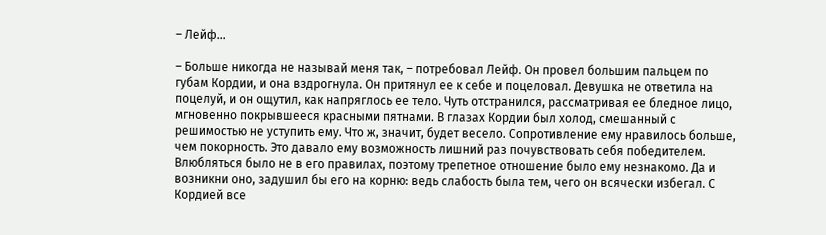– Лейф…

– Больше никогда не называй меня так, – потребовал Лейф. Он провел большим пальцем по губам Кордии, и она вздрогнула. Он притянул ее к себе и поцеловал. Девушка не ответила на поцелуй, и он ощутил, как напряглось ее тело. Чуть отстранился, рассматривая ее бледное лицо, мгновенно покрывшееся красными пятнами. В глазах Кордии был холод, смешанный с решимостью не уступить ему. Что ж, значит, будет весело. Сопротивление ему нравилось больше, чем покорность. Это давало ему возможность лишний раз почувствовать себя победителем. Влюбляться было не в его правилах, поэтому трепетное отношение было ему незнакомо. Да и возникни оно, задушил бы его на корню: ведь слабость была тем, чего он всячески избегал. С Кордией все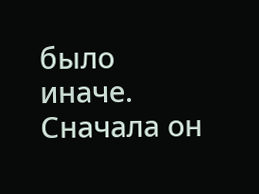было иначе. Сначала он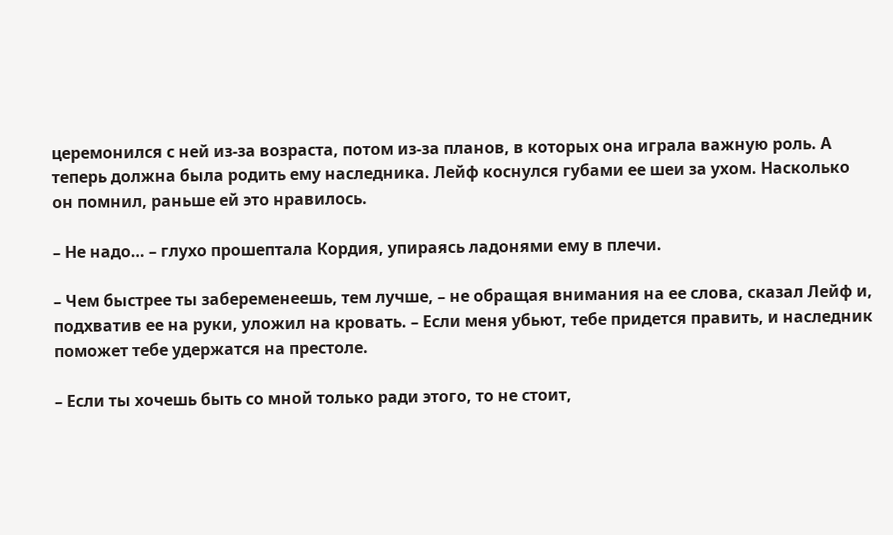церемонился с ней из-за возраста, потом из-за планов, в которых она играла важную роль. А теперь должна была родить ему наследника. Лейф коснулся губами ее шеи за ухом. Насколько он помнил, раньше ей это нравилось.

– Не надо… – глухо прошептала Кордия, упираясь ладонями ему в плечи.

– Чем быстрее ты забеременеешь, тем лучше, – не обращая внимания на ее слова, сказал Лейф и, подхватив ее на руки, уложил на кровать. – Если меня убьют, тебе придется править, и наследник поможет тебе удержатся на престоле.

– Если ты хочешь быть со мной только ради этого, то не стоит,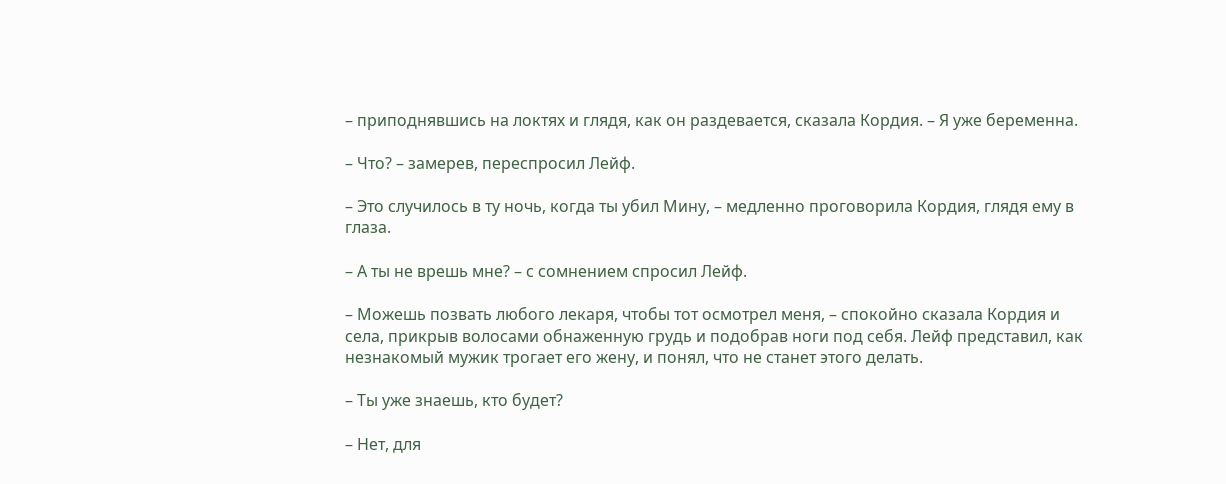– приподнявшись на локтях и глядя, как он раздевается, сказала Кордия. – Я уже беременна.

– Что? – замерев, переспросил Лейф.

– Это случилось в ту ночь, когда ты убил Мину, – медленно проговорила Кордия, глядя ему в глаза.

– А ты не врешь мне? – с сомнением спросил Лейф.

– Можешь позвать любого лекаря, чтобы тот осмотрел меня, – спокойно сказала Кордия и села, прикрыв волосами обнаженную грудь и подобрав ноги под себя. Лейф представил, как незнакомый мужик трогает его жену, и понял, что не станет этого делать.

– Ты уже знаешь, кто будет?

– Нет, для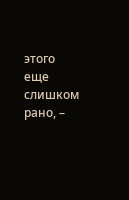этого еще слишком рано, –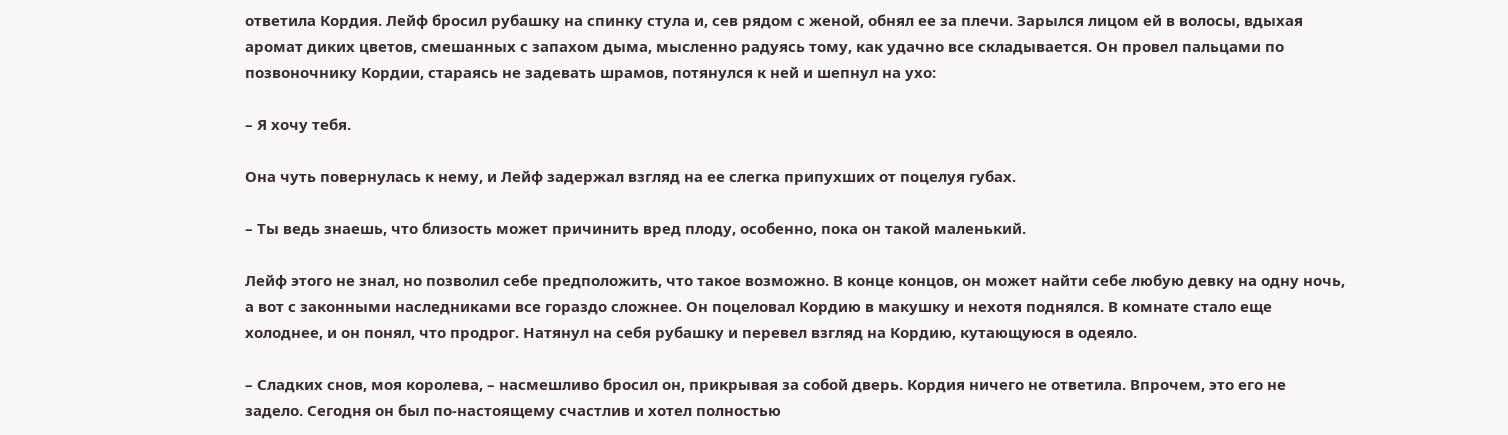ответила Кордия. Лейф бросил рубашку на спинку стула и, сев рядом с женой, обнял ее за плечи. Зарылся лицом ей в волосы, вдыхая аромат диких цветов, смешанных с запахом дыма, мысленно радуясь тому, как удачно все складывается. Он провел пальцами по позвоночнику Кордии, стараясь не задевать шрамов, потянулся к ней и шепнул на ухо:

– Я хочу тебя.

Она чуть повернулась к нему, и Лейф задержал взгляд на ее слегка припухших от поцелуя губах.

– Ты ведь знаешь, что близость может причинить вред плоду, особенно, пока он такой маленький.

Лейф этого не знал, но позволил себе предположить, что такое возможно. В конце концов, он может найти себе любую девку на одну ночь, а вот с законными наследниками все гораздо сложнее. Он поцеловал Кордию в макушку и нехотя поднялся. В комнате стало еще холоднее, и он понял, что продрог. Натянул на себя рубашку и перевел взгляд на Кордию, кутающуюся в одеяло.

– Сладких снов, моя королева, – насмешливо бросил он, прикрывая за собой дверь. Кордия ничего не ответила. Впрочем, это его не задело. Сегодня он был по-настоящему счастлив и хотел полностью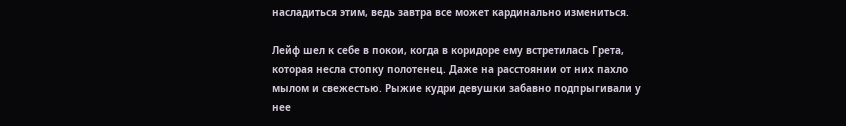насладиться этим, ведь завтра все может кардинально измениться.

Лейф шел к себе в покои, когда в коридоре ему встретилась Грета, которая несла стопку полотенец. Даже на расстоянии от них пахло мылом и свежестью. Рыжие кудри девушки забавно подпрыгивали у нее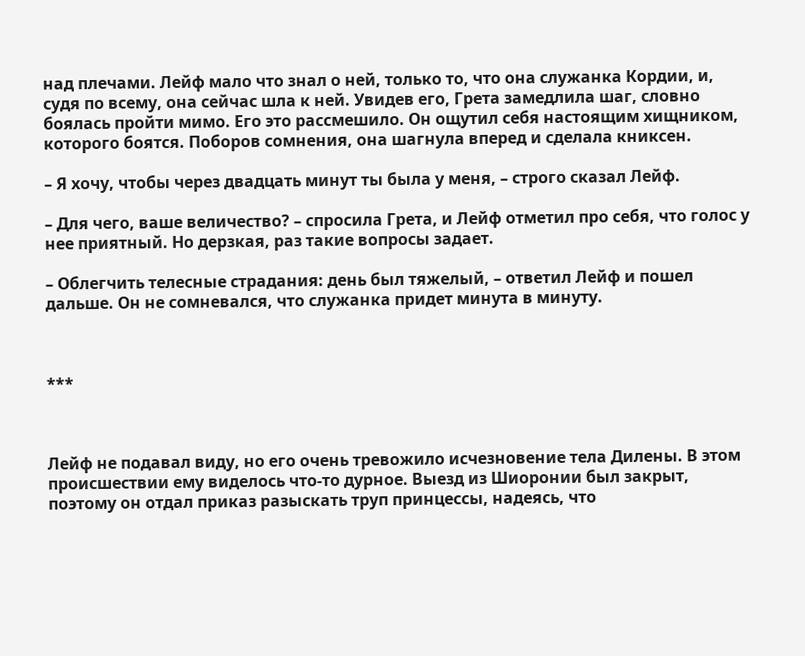над плечами. Лейф мало что знал о ней, только то, что она служанка Кордии, и, судя по всему, она сейчас шла к ней. Увидев его, Грета замедлила шаг, словно боялась пройти мимо. Его это рассмешило. Он ощутил себя настоящим хищником, которого боятся. Поборов сомнения, она шагнула вперед и сделала книксен.

– Я хочу, чтобы через двадцать минут ты была у меня, – строго сказал Лейф.

– Для чего, ваше величество? – спросила Грета, и Лейф отметил про себя, что голос у нее приятный. Но дерзкая, раз такие вопросы задает.

– Облегчить телесные страдания: день был тяжелый, – ответил Лейф и пошел дальше. Он не сомневался, что служанка придет минута в минуту.



***



Лейф не подавал виду, но его очень тревожило исчезновение тела Дилены. В этом происшествии ему виделось что-то дурное. Выезд из Шиоронии был закрыт, поэтому он отдал приказ разыскать труп принцессы, надеясь, что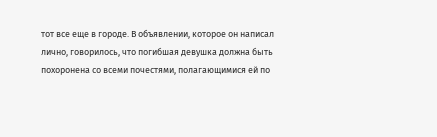тот все еще в городе. В объявлении, которое он написал лично, говорилось, что погибшая девушка должна быть похоронена со всеми почестями, полагающимися ей по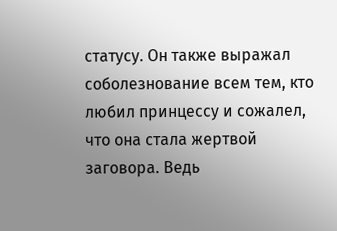статусу. Он также выражал соболезнование всем тем, кто любил принцессу и сожалел, что она стала жертвой заговора. Ведь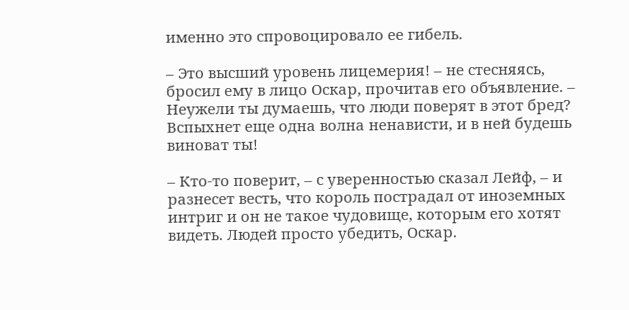именно это спровоцировало ее гибель.

– Это высший уровень лицемерия! – не стесняясь, бросил ему в лицо Оскар, прочитав его объявление. – Неужели ты думаешь, что люди поверят в этот бред? Вспыхнет еще одна волна ненависти, и в ней будешь виноват ты!

– Кто-то поверит, – с уверенностью сказал Лейф, – и разнесет весть, что король пострадал от иноземных интриг и он не такое чудовище, которым его хотят видеть. Людей просто убедить, Оскар.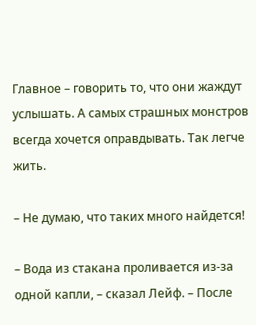Главное – говорить то, что они жаждут услышать. А самых страшных монстров всегда хочется оправдывать. Так легче жить.

– Не думаю, что таких много найдется!

– Вода из стакана проливается из-за одной капли, – сказал Лейф. – После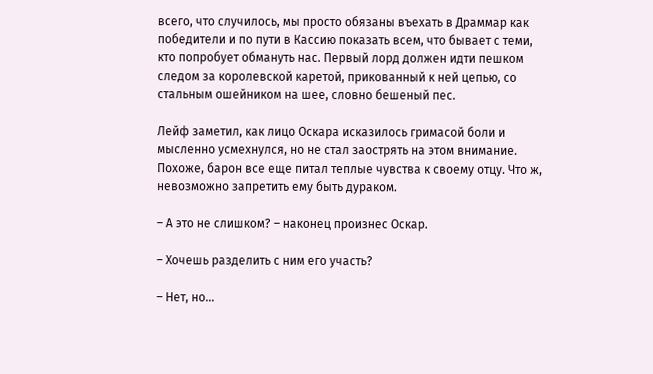всего, что случилось, мы просто обязаны въехать в Драммар как победители и по пути в Кассию показать всем, что бывает с теми, кто попробует обмануть нас. Первый лорд должен идти пешком следом за королевской каретой, прикованный к ней цепью, со стальным ошейником на шее, словно бешеный пес.

Лейф заметил, как лицо Оскара исказилось гримасой боли и мысленно усмехнулся, но не стал заострять на этом внимание. Похоже, барон все еще питал теплые чувства к своему отцу. Что ж, невозможно запретить ему быть дураком.

– А это не слишком? – наконец произнес Оскар.

– Хочешь разделить с ним его участь?

– Нет, но…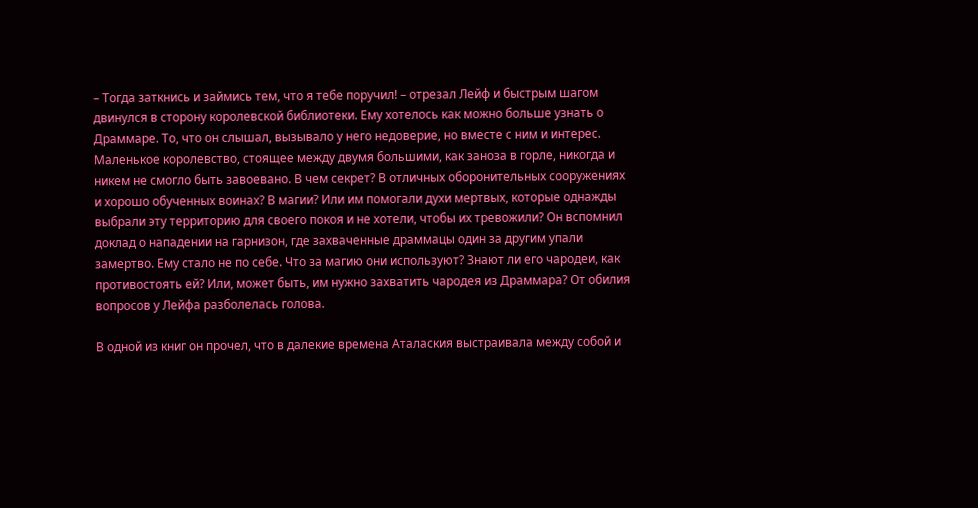– Тогда заткнись и займись тем, что я тебе поручил! – отрезал Лейф и быстрым шагом двинулся в сторону королевской библиотеки. Ему хотелось как можно больше узнать о Драммаре. То, что он слышал, вызывало у него недоверие, но вместе с ним и интерес. Маленькое королевство, стоящее между двумя большими, как заноза в горле, никогда и никем не смогло быть завоевано. В чем секрет? В отличных оборонительных сооружениях и хорошо обученных воинах? В магии? Или им помогали духи мертвых, которые однажды выбрали эту территорию для своего покоя и не хотели, чтобы их тревожили? Он вспомнил доклад о нападении на гарнизон, где захваченные драммацы один за другим упали замертво. Ему стало не по себе. Что за магию они используют? Знают ли его чародеи, как противостоять ей? Или, может быть, им нужно захватить чародея из Драммара? От обилия вопросов у Лейфа разболелась голова.

В одной из книг он прочел, что в далекие времена Аталаския выстраивала между собой и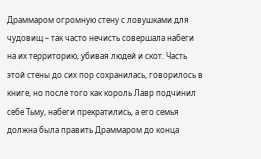Драммаром огромную стену с ловушками для чудовищ – так часто нечисть совершала набеги на их территорию, убивая людей и скот. Часть этой стены до сих пор сохранилась, говорилось в книге, но после того как король Лавр подчинил себе Тьму, набеги прекратились, а его семья должна была править Драммаром до конца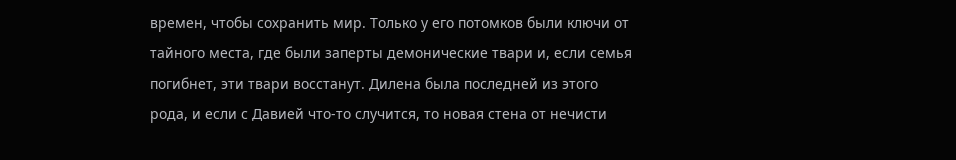времен, чтобы сохранить мир. Только у его потомков были ключи от тайного места, где были заперты демонические твари и, если семья погибнет, эти твари восстанут. Дилена была последней из этого рода, и если с Давией что-то случится, то новая стена от нечисти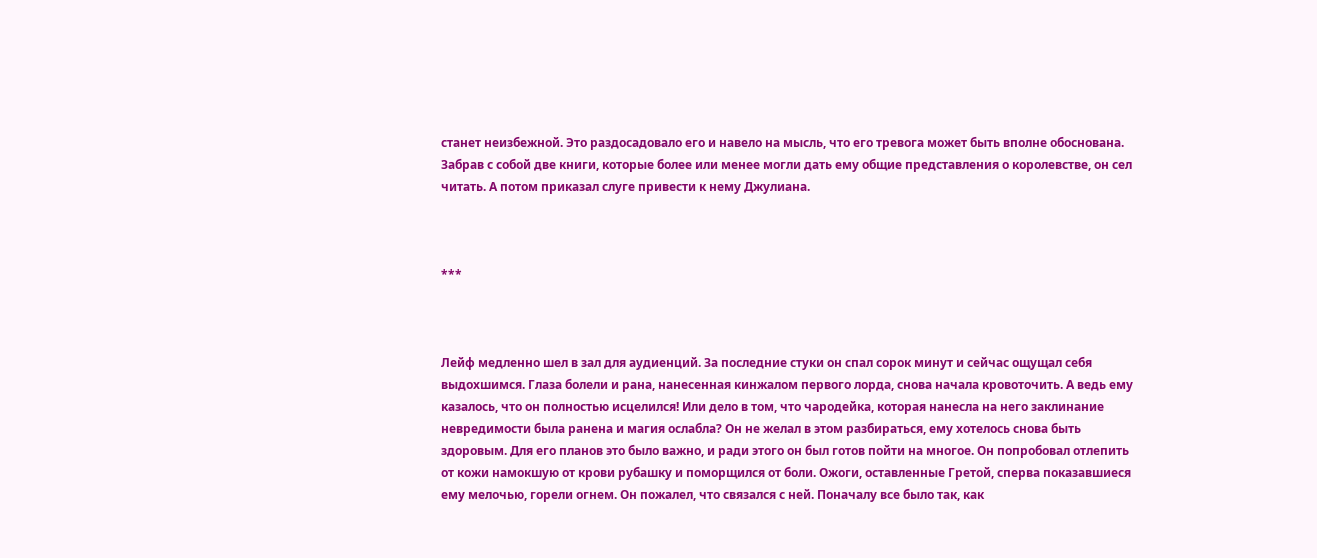станет неизбежной. Это раздосадовало его и навело на мысль, что его тревога может быть вполне обоснована. Забрав с собой две книги, которые более или менее могли дать ему общие представления о королевстве, он сел читать. А потом приказал слуге привести к нему Джулиана.



***



Лейф медленно шел в зал для аудиенций. За последние стуки он спал сорок минут и сейчас ощущал себя выдохшимся. Глаза болели и рана, нанесенная кинжалом первого лорда, снова начала кровоточить. А ведь ему казалось, что он полностью исцелился! Или дело в том, что чародейка, которая нанесла на него заклинание невредимости была ранена и магия ослабла? Он не желал в этом разбираться, ему хотелось снова быть здоровым. Для его планов это было важно, и ради этого он был готов пойти на многое. Он попробовал отлепить от кожи намокшую от крови рубашку и поморщился от боли. Ожоги, оставленные Гретой, сперва показавшиеся ему мелочью, горели огнем. Он пожалел, что связался с ней. Поначалу все было так, как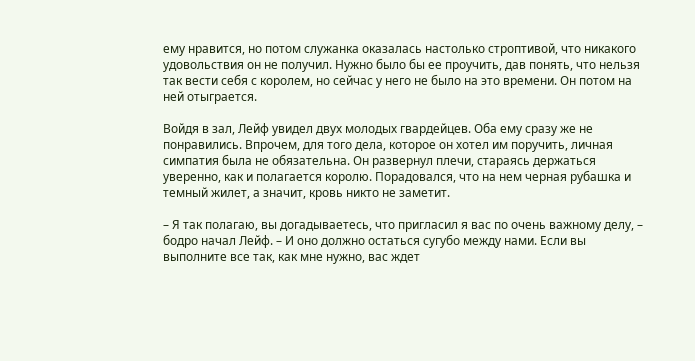ему нравится, но потом служанка оказалась настолько строптивой, что никакого удовольствия он не получил. Нужно было бы ее проучить, дав понять, что нельзя так вести себя с королем, но сейчас у него не было на это времени. Он потом на ней отыграется.

Войдя в зал, Лейф увидел двух молодых гвардейцев. Оба ему сразу же не понравились. Впрочем, для того дела, которое он хотел им поручить, личная симпатия была не обязательна. Он развернул плечи, стараясь держаться уверенно, как и полагается королю. Порадовался, что на нем черная рубашка и темный жилет, а значит, кровь никто не заметит.

– Я так полагаю, вы догадываетесь, что пригласил я вас по очень важному делу, – бодро начал Лейф. – И оно должно остаться сугубо между нами. Если вы выполните все так, как мне нужно, вас ждет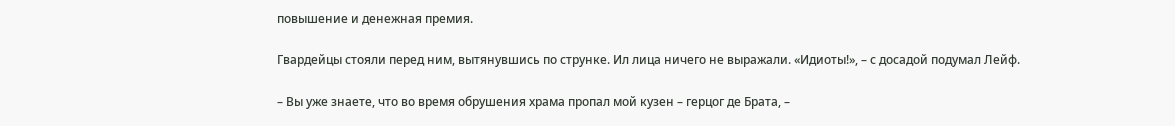повышение и денежная премия.

Гвардейцы стояли перед ним, вытянувшись по струнке. Ил лица ничего не выражали. «Идиоты!», – с досадой подумал Лейф.

– Вы уже знаете, что во время обрушения храма пропал мой кузен – герцог де Брата, –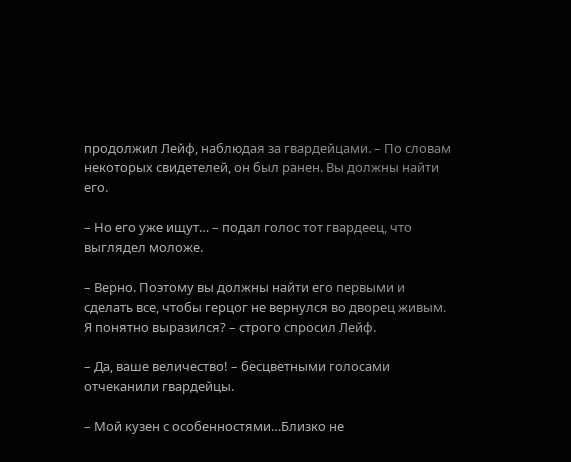продолжил Лейф, наблюдая за гвардейцами. – По словам некоторых свидетелей, он был ранен. Вы должны найти его.

– Но его уже ищут… – подал голос тот гвардеец, что выглядел моложе.

– Верно. Поэтому вы должны найти его первыми и сделать все, чтобы герцог не вернулся во дворец живым. Я понятно выразился? – строго спросил Лейф.

– Да, ваше величество! – бесцветными голосами отчеканили гвардейцы.

– Мой кузен с особенностями…Близко не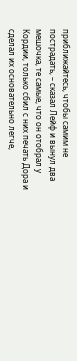приближайтесь, чтобы самим не пострадать, – сказал Лейф и вынул два мешочка, те самые, что он отобрал у Кордии, только сбил с них печать Дора и сделал их основательно легче,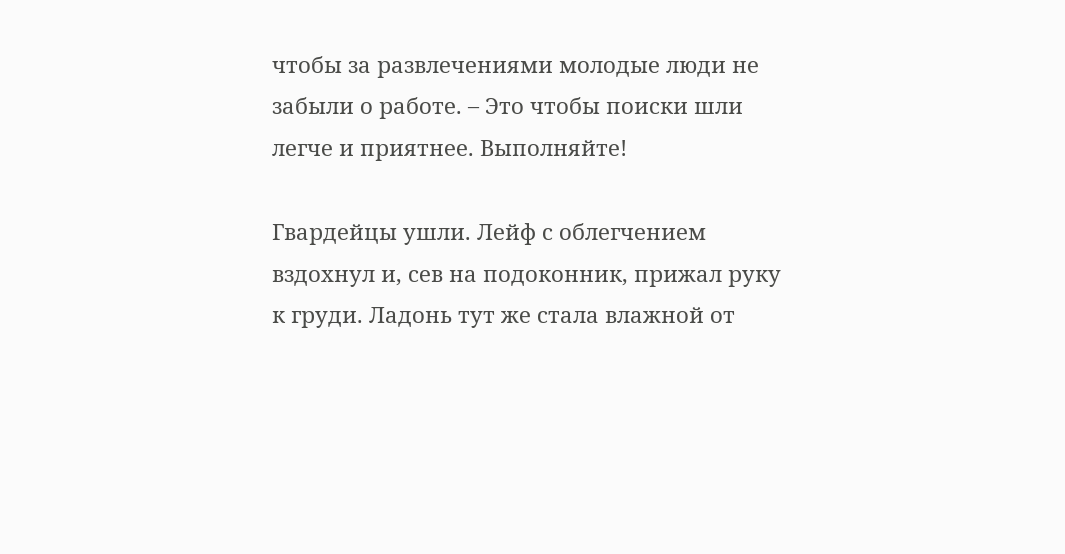чтобы за развлечениями молодые люди не забыли о работе. – Это чтобы поиски шли легче и приятнее. Выполняйте!

Гвардейцы ушли. Лейф с облегчением вздохнул и, сев на подоконник, прижал руку к груди. Ладонь тут же стала влажной от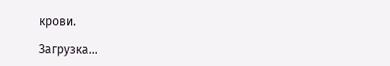крови.

Загрузка...